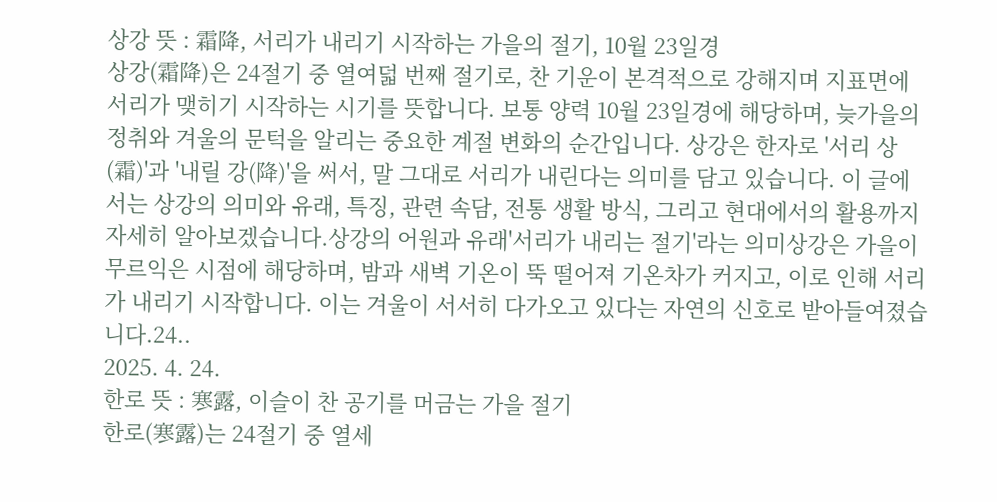상강 뜻 : 霜降, 서리가 내리기 시작하는 가을의 절기, 10월 23일경
상강(霜降)은 24절기 중 열여덟 번째 절기로, 찬 기운이 본격적으로 강해지며 지표면에 서리가 맺히기 시작하는 시기를 뜻합니다. 보통 양력 10월 23일경에 해당하며, 늦가을의 정취와 겨울의 문턱을 알리는 중요한 계절 변화의 순간입니다. 상강은 한자로 '서리 상(霜)'과 '내릴 강(降)'을 써서, 말 그대로 서리가 내린다는 의미를 담고 있습니다. 이 글에서는 상강의 의미와 유래, 특징, 관련 속담, 전통 생활 방식, 그리고 현대에서의 활용까지 자세히 알아보겠습니다.상강의 어원과 유래'서리가 내리는 절기'라는 의미상강은 가을이 무르익은 시점에 해당하며, 밤과 새벽 기온이 뚝 떨어져 기온차가 커지고, 이로 인해 서리가 내리기 시작합니다. 이는 겨울이 서서히 다가오고 있다는 자연의 신호로 받아들여졌습니다.24..
2025. 4. 24.
한로 뜻 : 寒露, 이슬이 찬 공기를 머금는 가을 절기
한로(寒露)는 24절기 중 열세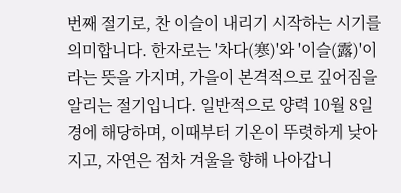번째 절기로, 찬 이슬이 내리기 시작하는 시기를 의미합니다. 한자로는 '차다(寒)'와 '이슬(露)'이라는 뜻을 가지며, 가을이 본격적으로 깊어짐을 알리는 절기입니다. 일반적으로 양력 10월 8일경에 해당하며, 이때부터 기온이 뚜렷하게 낮아지고, 자연은 점차 겨울을 향해 나아갑니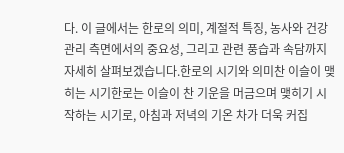다. 이 글에서는 한로의 의미, 계절적 특징, 농사와 건강 관리 측면에서의 중요성, 그리고 관련 풍습과 속담까지 자세히 살펴보겠습니다.한로의 시기와 의미찬 이슬이 맺히는 시기한로는 이슬이 찬 기운을 머금으며 맺히기 시작하는 시기로, 아침과 저녁의 기온 차가 더욱 커집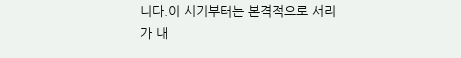니다.이 시기부터는 본격적으로 서리가 내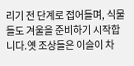리기 전 단계로 접어들며, 식물들도 겨울을 준비하기 시작합니다.옛 조상들은 이슬이 차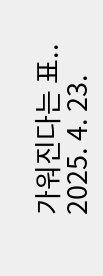가워진다는 표..
2025. 4. 23.